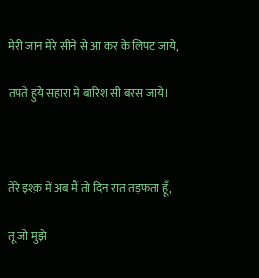मेरी जान मेरे सीने से आ कर के लिपट जाये,

तपते हुये सहारा मे बारिश सी बरस जाये।



तेरे इश्क़ में अब मैं तो दिन रात तड़फता हूँ,

तू जो मुझे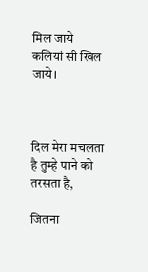मिल जाये कलियां सी खिल जाये।



दिल मेरा मचलता है तुम्हे पाने को तरसता है,

जितना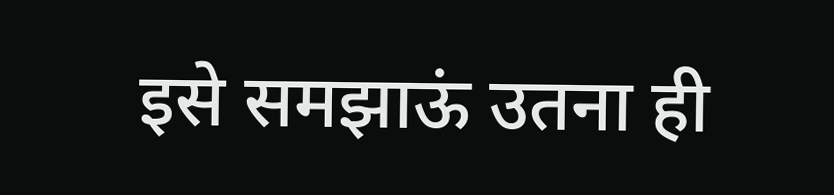इसे समझाऊं उतना ही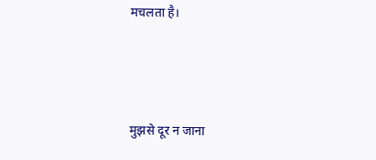मचलता है।



मुझसे दूर न जाना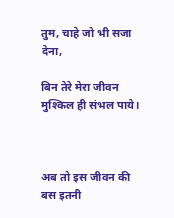तुम, चाहे जो भी सजा देना,

बिन तेरे मेरा जीवन मुश्किल ही संभल पाये।



अब तो इस जीवन की बस इतनी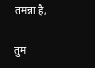तमन्ना है,

तुम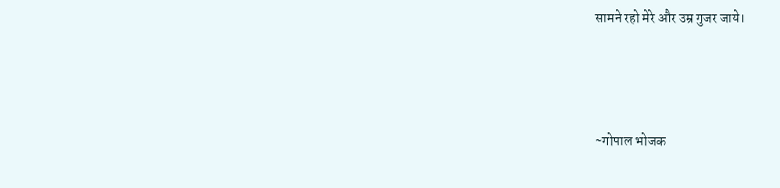सामने रहो मेरे और उम्र गुजर जाये।



~गोपाल भोजक